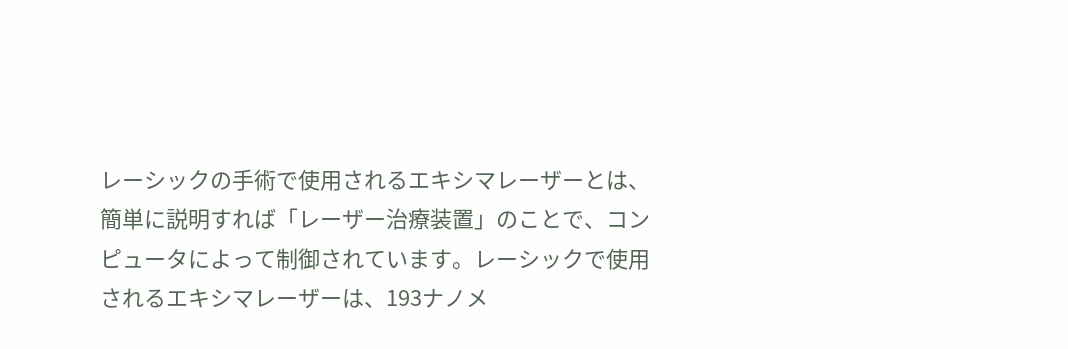レーシックの手術で使用されるエキシマレーザーとは、簡単に説明すれば「レーザー治療装置」のことで、コンピュータによって制御されています。レーシックで使用されるエキシマレーザーは、193ナノメ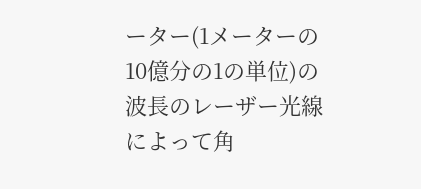ーター(1メーターの10億分の1の単位)の波長のレーザー光線によって角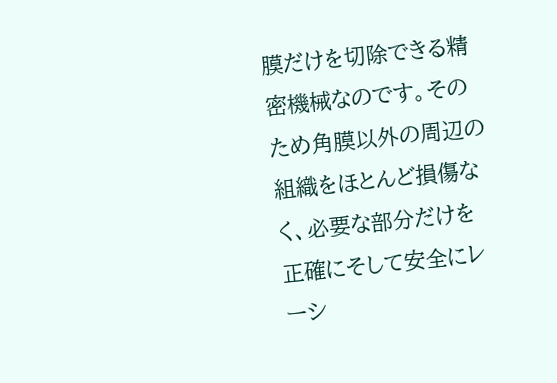膜だけを切除できる精密機械なのです。そのため角膜以外の周辺の組織をほとんど損傷なく、必要な部分だけを正確にそして安全にレーシ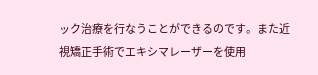ック治療を行なうことができるのです。また近視矯正手術でエキシマレーザーを使用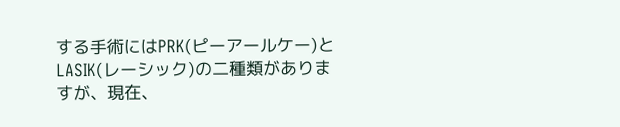する手術にはPRK(ピーアールケー)とLASIK(レーシック)の二種類がありますが、現在、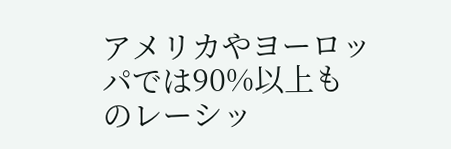アメリカやヨーロッパでは90%以上ものレーシッ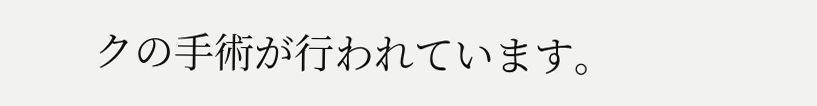クの手術が行われています。